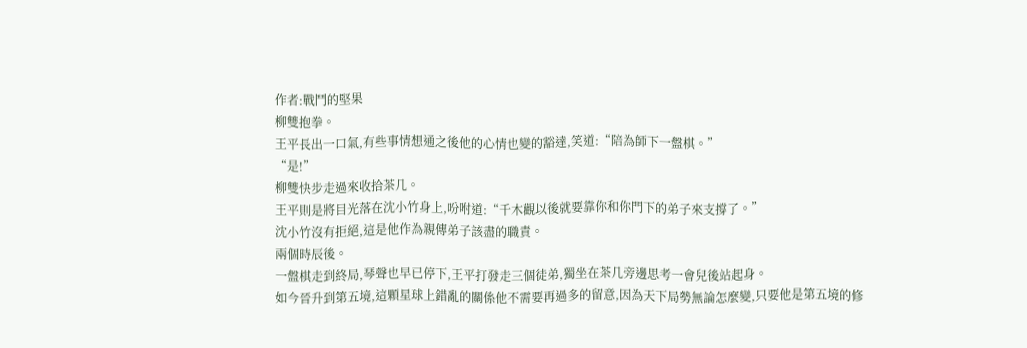作者:戰鬥的堅果
柳雙抱拳。
王平長出一口氣,有些事情想通之後他的心情也變的豁達,笑道:“陪為師下一盤棋。”
“是!”
柳雙快步走過來收拾茶几。
王平則是將目光落在沈小竹身上,吩咐道:“千木觀以後就要靠你和你門下的弟子來支撐了。”
沈小竹沒有拒絕,這是他作為親傳弟子該盡的職責。
兩個時辰後。
一盤棋走到終局,琴聲也早已停下,王平打發走三個徒弟,獨坐在茶几旁邊思考一會兒後站起身。
如今晉升到第五境,這顆星球上錯亂的關係他不需要再過多的留意,因為天下局勢無論怎麼變,只要他是第五境的修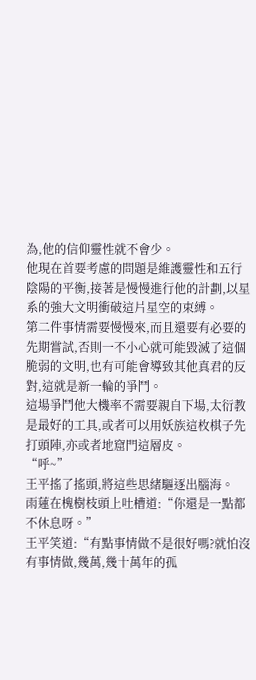為,他的信仰靈性就不會少。
他現在首要考慮的問題是維護靈性和五行陰陽的平衡,接著是慢慢進行他的計劃,以星系的強大文明衝破這片星空的束縛。
第二件事情需要慢慢來,而且還要有必要的先期嘗試,否則一不小心就可能毀滅了這個脆弱的文明,也有可能會導致其他真君的反對,這就是新一輪的爭鬥。
這場爭鬥他大機率不需要親自下場,太衍教是最好的工具,或者可以用妖族這枚棋子先打頭陣,亦或者地窟門這層皮。
“呼~”
王平搖了搖頭,將這些思緒驅逐出腦海。
雨蓮在槐樹枝頭上吐槽道:“你還是一點都不休息呀。”
王平笑道:“有點事情做不是很好嗎?就怕沒有事情做,幾萬,幾十萬年的孤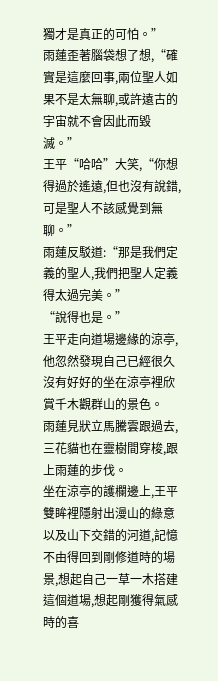獨才是真正的可怕。”
雨蓮歪著腦袋想了想,“確實是這麼回事,兩位聖人如果不是太無聊,或許遠古的宇宙就不會因此而毀滅。”
王平“哈哈”大笑,“你想得過於遙遠,但也沒有說錯,可是聖人不該感覺到無聊。”
雨蓮反駁道:“那是我們定義的聖人,我們把聖人定義得太過完美。”
“說得也是。”
王平走向道場邊緣的涼亭,他忽然發現自己已經很久沒有好好的坐在涼亭裡欣賞千木觀群山的景色。
雨蓮見狀立馬騰雲跟過去,三花貓也在靈樹間穿梭,跟上雨蓮的步伐。
坐在涼亭的護欄邊上,王平雙眸裡隱射出漫山的綠意以及山下交錯的河道,記憶不由得回到剛修道時的場景,想起自己一草一木搭建這個道場,想起剛獲得氣感時的喜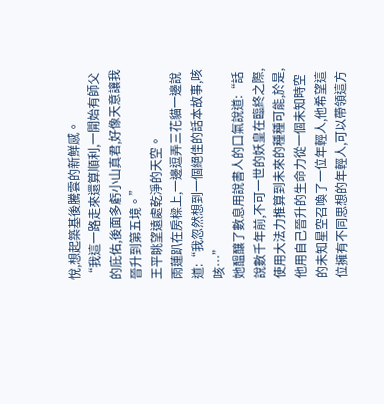悅,想起築基後騰雲的新鮮感。
“我這一路走來還算順利,一開始有師父的庇佑,後面多虧小山真君,好像天意讓我晉升到第五境。”
王平眺望遠處乾淨的天空。
雨蓮趴在房樑上,一邊逗弄三花貓一邊說道:“我忽然想到一個絕佳的話本故事,咳咳…”
她醞釀了數息用說書人的口氣說道:“話說數千年前,不可一世的妖皇在臨終之際,使用大法力推算到未來的種種可能,於是,他用自己晉升的生命力從一個未知時空的未知星空召喚了一位年輕人,他希望這位擁有不同思想的年輕人,可以帶領這方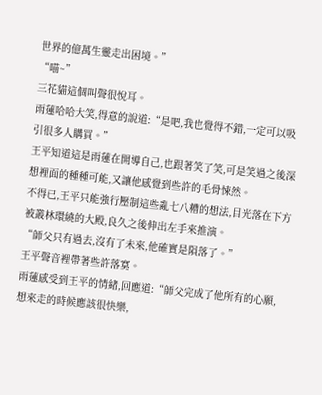世界的億萬生靈走出困境。”
“喵~”
三花貓這個叫聲很悅耳。
雨蓮哈哈大笑,得意的說道:“是吧,我也覺得不錯,一定可以吸引很多人購買。”
王平知道這是雨蓮在開導自己,也跟著笑了笑,可是笑過之後深想裡面的種種可能,又讓他感覺到些許的毛骨悚然。
不得已,王平只能強行壓制這些亂七八糟的想法,目光落在下方被叢林環繞的大殿,良久之後伸出左手來推演。
“師父只有過去,沒有了未來,他確實是隕落了。”
王平聲音裡帶著些許落寞。
雨蓮感受到王平的情緒,回應道:“師父完成了他所有的心願,想來走的時候應該很快樂,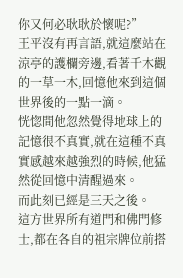你又何必耿耿於懷呢?”
王平沒有再言語,就這麼站在涼亭的護欄旁邊,看著千木觀的一草一木,回憶他來到這個世界後的一點一滴。
恍惚間他忽然覺得地球上的記憶很不真實,就在這種不真實感越來越強烈的時候,他猛然從回憶中清醒過來。
而此刻已經是三天之後。
這方世界所有道門和佛門修士,都在各自的祖宗牌位前搭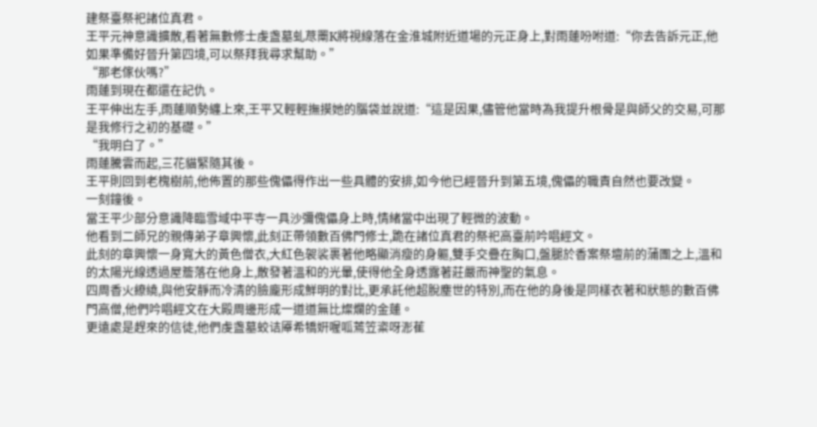建祭臺祭祀諸位真君。
王平元神意識擴散,看著無數修士虔盏墓虬荩罱K將視線落在金淮城附近道場的元正身上,對雨蓮吩咐道:“你去告訴元正,他如果準備好晉升第四境,可以祭拜我尋求幫助。”
“那老傢伙嗎?”
雨蓮到現在都還在記仇。
王平伸出左手,雨蓮順勢纏上來,王平又輕輕撫摸她的腦袋並說道:“這是因果,儘管他當時為我提升根骨是與師父的交易,可那是我修行之初的基礎。”
“我明白了。”
雨蓮騰雲而起,三花貓緊隨其後。
王平則回到老槐樹前,他佈置的那些傀儡得作出一些具體的安排,如今他已經晉升到第五境,傀儡的職責自然也要改變。
一刻鐘後。
當王平少部分意識降臨雪域中平寺一具沙彌傀儡身上時,情緒當中出現了輕微的波動。
他看到二師兄的親傳弟子章興懷,此刻正帶領數百佛門修士,跪在諸位真君的祭祀高臺前吟唱經文。
此刻的章興懷一身寬大的黃色僧衣,大紅色袈裟裹著他略顯消瘦的身軀,雙手交疊在胸口,盤腿於香案祭壇前的蒲團之上,溫和的太陽光線透過屋簷落在他身上,散發著溫和的光暈,使得他全身透露著莊嚴而神聖的氣息。
四周香火繚繞,與他安靜而冷清的臉龐形成鮮明的對比,更承託他超脫塵世的特別,而在他的身後是同樣衣著和狀態的數百佛門高僧,他們吟唱經文在大殿周邊形成一道道無比燦爛的金蓮。
更遠處是趕來的信徒,他們虔盏墓蛟诘厣希犞姸喔呱蔫笠粢呀浵萑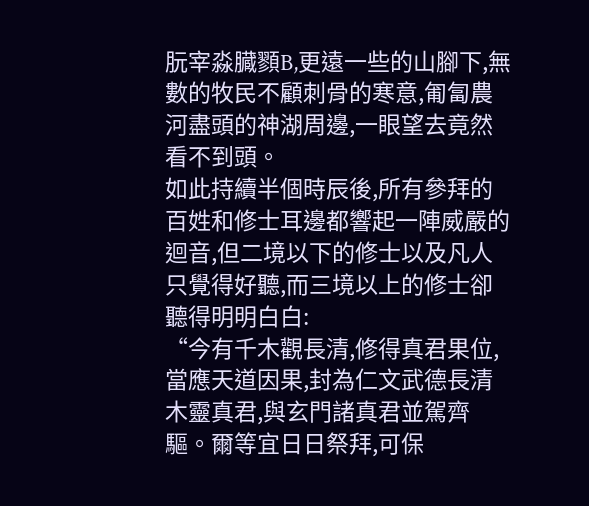朊宰淼臓顟B,更遠一些的山腳下,無數的牧民不顧刺骨的寒意,匍匐農河盡頭的神湖周邊,一眼望去竟然看不到頭。
如此持續半個時辰後,所有參拜的百姓和修士耳邊都響起一陣威嚴的迴音,但二境以下的修士以及凡人只覺得好聽,而三境以上的修士卻聽得明明白白:
“今有千木觀長清,修得真君果位,當應天道因果,封為仁文武德長清木靈真君,與玄門諸真君並駕齊驅。爾等宜日日祭拜,可保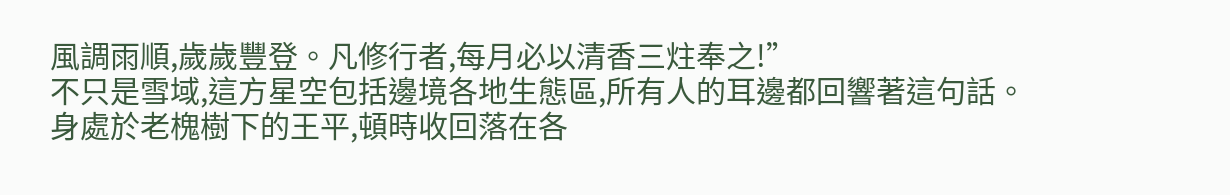風調雨順,歲歲豐登。凡修行者,每月必以清香三炷奉之!”
不只是雪域,這方星空包括邊境各地生態區,所有人的耳邊都回響著這句話。
身處於老槐樹下的王平,頓時收回落在各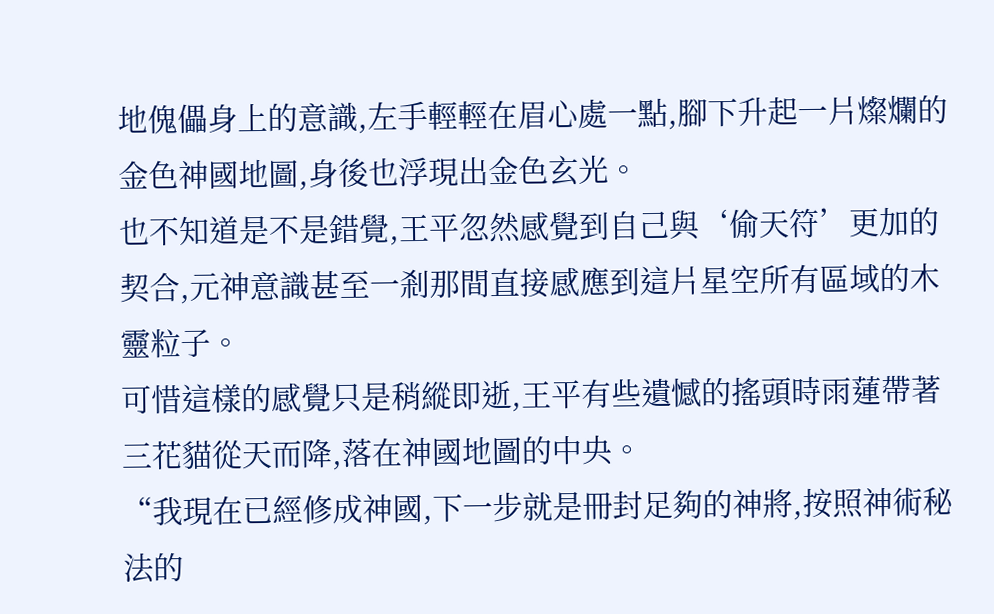地傀儡身上的意識,左手輕輕在眉心處一點,腳下升起一片燦爛的金色神國地圖,身後也浮現出金色玄光。
也不知道是不是錯覺,王平忽然感覺到自己與‘偷天符’更加的契合,元神意識甚至一剎那間直接感應到這片星空所有區域的木靈粒子。
可惜這樣的感覺只是稍縱即逝,王平有些遺憾的搖頭時雨蓮帶著三花貓從天而降,落在神國地圖的中央。
“我現在已經修成神國,下一步就是冊封足夠的神將,按照神術秘法的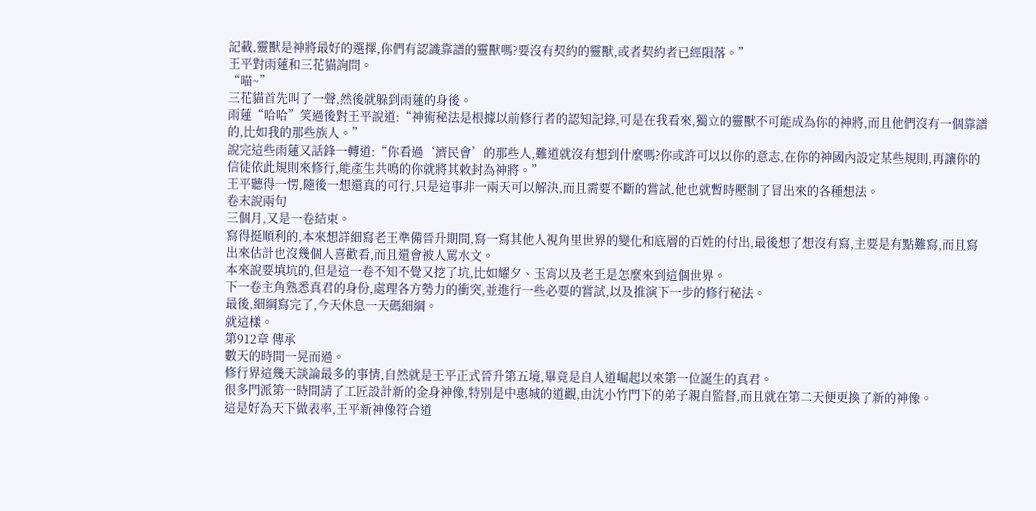記載,靈獸是神將最好的選擇,你們有認識靠譜的靈獸嗎?要沒有契約的靈獸,或者契約者已經隕落。”
王平對雨蓮和三花貓詢問。
“喵~”
三花貓首先叫了一聲,然後就躲到雨蓮的身後。
雨蓮“哈哈”笑過後對王平說道:“神術秘法是根據以前修行者的認知記錄,可是在我看來,獨立的靈獸不可能成為你的神將,而且他們沒有一個靠譜的,比如我的那些族人。”
說完這些雨蓮又話鋒一轉道:“你看過‘濟民會’的那些人,難道就沒有想到什麼嗎?你或許可以以你的意志,在你的神國內設定某些規則,再讓你的信徒依此規則來修行,能產生共鳴的你就將其敕封為神將。”
王平聽得一愣,隨後一想還真的可行,只是這事非一兩天可以解決,而且需要不斷的嘗試,他也就暫時壓制了冒出來的各種想法。
卷末說兩句
三個月,又是一卷結束。
寫得挺順利的,本來想詳細寫老王準備晉升期間,寫一寫其他人視角里世界的變化和底層的百姓的付出,最後想了想沒有寫,主要是有點難寫,而且寫出來估計也沒幾個人喜歡看,而且還會被人罵水文。
本來說要填坑的,但是這一卷不知不覺又挖了坑,比如耀夕、玉宵以及老王是怎麼來到這個世界。
下一卷主角熟悉真君的身份,處理各方勢力的衝突,並進行一些必要的嘗試,以及推演下一步的修行秘法。
最後,細綱寫完了,今天休息一天碼細綱。
就這樣。
第912章 傳承
數天的時間一晃而過。
修行界這幾天談論最多的事情,自然就是王平正式晉升第五境,畢竟是自人道崛起以來第一位誕生的真君。
很多門派第一時間請了工匠設計新的金身神像,特別是中惠城的道觀,由沈小竹門下的弟子親自監督,而且就在第二天便更換了新的神像。
這是好為天下做表率,王平新神像符合道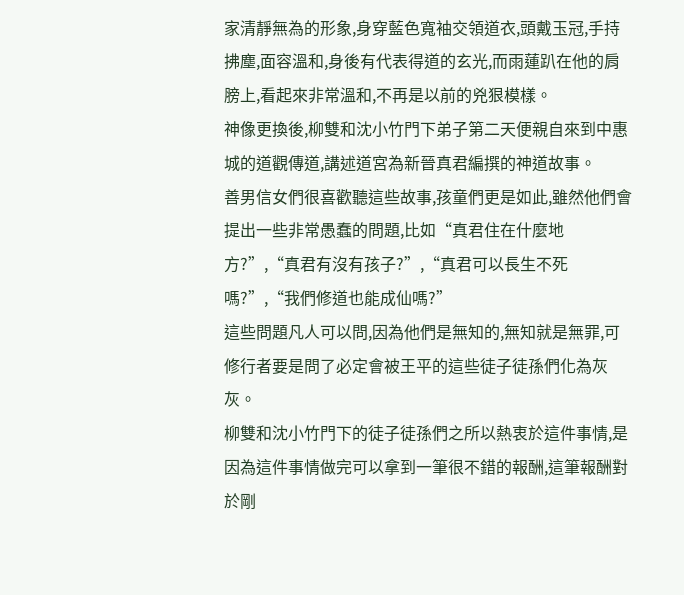家清靜無為的形象,身穿藍色寬袖交領道衣,頭戴玉冠,手持拂塵,面容溫和,身後有代表得道的玄光,而雨蓮趴在他的肩膀上,看起來非常溫和,不再是以前的兇狠模樣。
神像更換後,柳雙和沈小竹門下弟子第二天便親自來到中惠城的道觀傳道,講述道宮為新晉真君編撰的神道故事。
善男信女們很喜歡聽這些故事,孩童們更是如此,雖然他們會提出一些非常愚蠢的問題,比如“真君住在什麼地方?”,“真君有沒有孩子?”,“真君可以長生不死嗎?”,“我們修道也能成仙嗎?”
這些問題凡人可以問,因為他們是無知的,無知就是無罪,可修行者要是問了必定會被王平的這些徒子徒孫們化為灰灰。
柳雙和沈小竹門下的徒子徒孫們之所以熱衷於這件事情,是因為這件事情做完可以拿到一筆很不錯的報酬,這筆報酬對於剛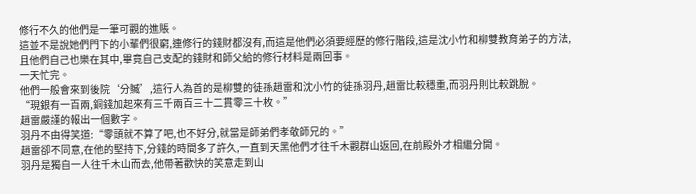修行不久的他們是一筆可觀的進賬。
這並不是說她們門下的小輩們很窮,連修行的錢財都沒有,而這是他們必須要經歷的修行階段,這是沈小竹和柳雙教育弟子的方法,且他們自己也樂在其中,畢竟自己支配的錢財和師父給的修行材料是兩回事。
一天忙完。
他們一般會來到後院‘分贓’,這行人為首的是柳雙的徒孫趙雷和沈小竹的徒孫羽丹,趙雷比較穩重,而羽丹則比較跳脫。
“現銀有一百兩,銅錢加起來有三千兩百三十二貫零三十枚。”
趙雷嚴謹的報出一個數字。
羽丹不由得笑道:“零頭就不算了吧,也不好分,就當是師弟們孝敬師兄的。”
趙雷卻不同意,在他的堅持下,分錢的時間多了許久,一直到天黑他們才往千木觀群山返回,在前殿外才相繼分開。
羽丹是獨自一人往千木山而去,他帶著歡快的笑意走到山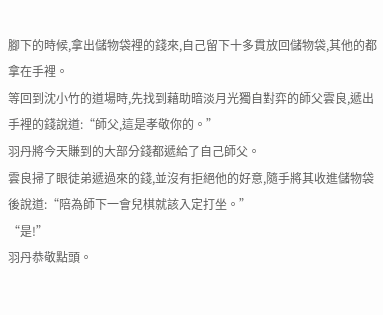腳下的時候,拿出儲物袋裡的錢來,自己留下十多貫放回儲物袋,其他的都拿在手裡。
等回到沈小竹的道場時,先找到藉助暗淡月光獨自對弈的師父雲良,遞出手裡的錢說道:“師父,這是孝敬你的。”
羽丹將今天賺到的大部分錢都遞給了自己師父。
雲良掃了眼徒弟遞過來的錢,並沒有拒絕他的好意,隨手將其收進儲物袋後說道:“陪為師下一會兒棋就該入定打坐。”
“是!”
羽丹恭敬點頭。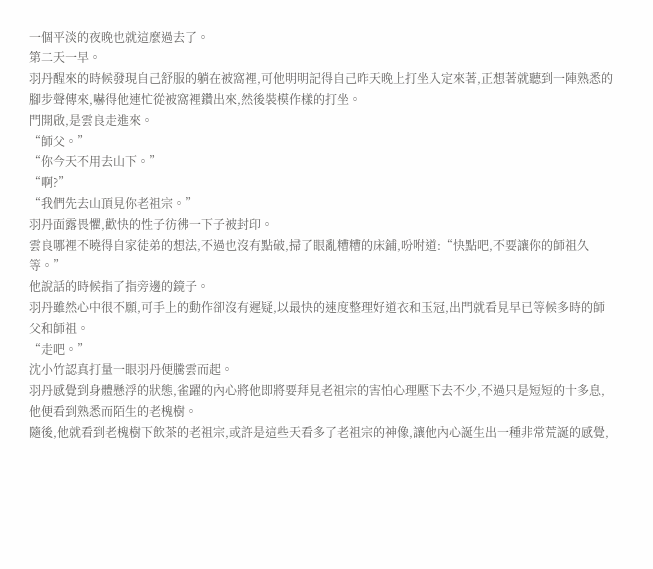一個平淡的夜晚也就這麼過去了。
第二天一早。
羽丹醒來的時候發現自己舒服的躺在被窩裡,可他明明記得自己昨天晚上打坐入定來著,正想著就聽到一陣熟悉的腳步聲傳來,嚇得他連忙從被窩裡鑽出來,然後裝模作樣的打坐。
門開啟,是雲良走進來。
“師父。”
“你今天不用去山下。”
“啊?”
“我們先去山頂見你老祖宗。”
羽丹面露畏懼,歡快的性子彷彿一下子被封印。
雲良哪裡不曉得自家徒弟的想法,不過也沒有點破,掃了眼亂糟糟的床鋪,吩咐道:“快點吧,不要讓你的師祖久等。”
他說話的時候指了指旁邊的鏡子。
羽丹雖然心中很不願,可手上的動作卻沒有遲疑,以最快的速度整理好道衣和玉冠,出門就看見早已等候多時的師父和師祖。
“走吧。”
沈小竹認真打量一眼羽丹便騰雲而起。
羽丹感覺到身體懸浮的狀態,雀躍的內心將他即將要拜見老祖宗的害怕心理壓下去不少,不過只是短短的十多息,他便看到熟悉而陌生的老槐樹。
隨後,他就看到老槐樹下飲茶的老祖宗,或許是這些天看多了老祖宗的神像,讓他內心誕生出一種非常荒誕的感覺,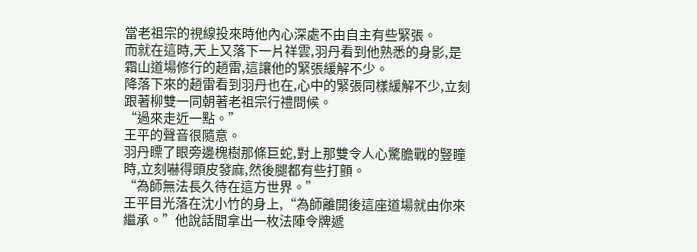當老祖宗的視線投來時他內心深處不由自主有些緊張。
而就在這時,天上又落下一片祥雲,羽丹看到他熟悉的身影,是霜山道場修行的趙雷,這讓他的緊張緩解不少。
降落下來的趙雷看到羽丹也在,心中的緊張同樣緩解不少,立刻跟著柳雙一同朝著老祖宗行禮問候。
“過來走近一點。”
王平的聲音很隨意。
羽丹瞟了眼旁邊槐樹那條巨蛇,對上那雙令人心驚膽戰的豎瞳時,立刻嚇得頭皮發麻,然後腿都有些打顫。
“為師無法長久待在這方世界。”
王平目光落在沈小竹的身上,“為師離開後這座道場就由你來繼承。”他說話間拿出一枚法陣令牌遞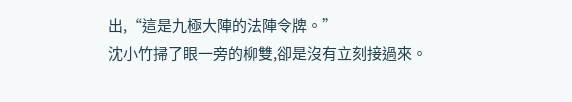出,“這是九極大陣的法陣令牌。”
沈小竹掃了眼一旁的柳雙,卻是沒有立刻接過來。